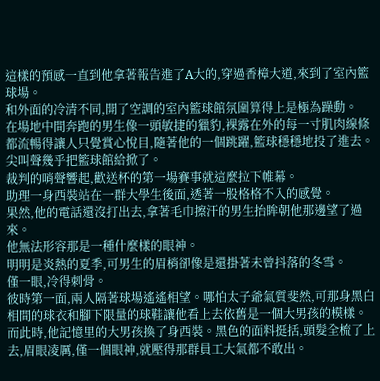這樣的預感一直到他拿著報告進了A大的,穿過香樟大道,來到了室內籃球場。
和外面的冷清不同,開了空調的室內籃球館氛圍算得上是極為躁動。
在場地中間奔跑的男生像一頭敏捷的獵豹,裸露在外的每一寸肌肉線條都流暢得讓人只覺賞心悅目,隨著他的一個跳躍,籃球穩穩地投了進去。
尖叫聲幾乎把籃球館給掀了。
裁判的哨聲響起,歡送杯的第一場賽事就這麼拉下帷幕。
助理一身西裝站在一群大學生後面,透著一股格格不入的感覺。
果然,他的電話還沒打出去,拿著毛巾擦汗的男生抬眸朝他那邊望了過來。
他無法形容那是一種什麼樣的眼神。
明明是炎熱的夏季,可男生的眉梢卻像是還掛著未曾抖落的冬雪。
僅一眼,冷得刺骨。
彼時第一面,兩人隔著球場遙遙相望。哪怕太子爺氣質斐然,可那身黑白相間的球衣和腳下限量的球鞋讓他看上去依舊是一個大男孩的模樣。
而此時,他記憶里的大男孩換了身西裝。黑色的面料挺括,頭髮全梳了上去,眉眼凌厲,僅一個眼神,就壓得那群員工大氣都不敢出。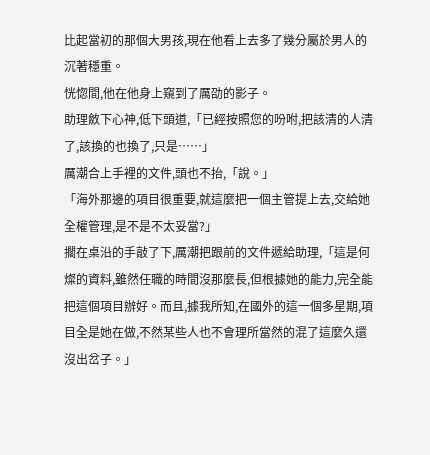比起當初的那個大男孩,現在他看上去多了幾分屬於男人的沉著穩重。
恍惚間,他在他身上窺到了厲劭的影子。
助理斂下心神,低下頭道,「已經按照您的吩咐,把該清的人清了,該換的也換了,只是……」
厲潮合上手裡的文件,頭也不抬,「說。」
「海外那邊的項目很重要,就這麼把一個主管提上去,交給她全權管理,是不是不太妥當?」
擱在桌沿的手敲了下,厲潮把跟前的文件遞給助理,「這是何燦的資料,雖然任職的時間沒那麼長,但根據她的能力,完全能把這個項目辦好。而且,據我所知,在國外的這一個多星期,項目全是她在做,不然某些人也不會理所當然的混了這麼久還沒出岔子。」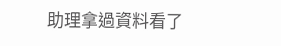助理拿過資料看了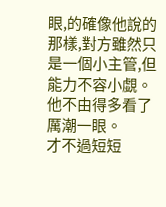眼,的確像他說的那樣,對方雖然只是一個小主管,但能力不容小覷。
他不由得多看了厲潮一眼。
才不過短短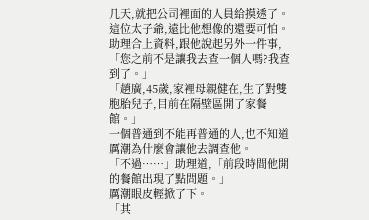几天,就把公司裡面的人員給摸透了。
這位太子爺,遠比他想像的還要可怕。
助理合上資料,跟他說起另外一件事,「您之前不是讓我去查一個人嗎?我查到了。」
「趙廣,45歲,家裡母親健在,生了對雙胞胎兒子,目前在隔壁區開了家餐館。」
一個普通到不能再普通的人,也不知道厲潮為什麼會讓他去調查他。
「不過……」助理道,「前段時間他開的餐館出現了點問題。」
厲潮眼皮輕掀了下。
「其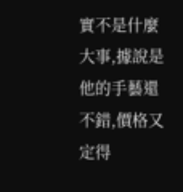實不是什麼大事,據說是他的手藝還不錯,價格又定得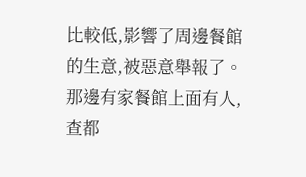比較低,影響了周邊餐館的生意,被惡意舉報了。那邊有家餐館上面有人,查都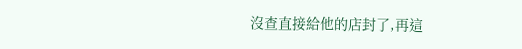沒查直接給他的店封了,再這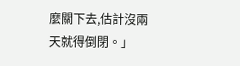麼關下去,估計沒兩天就得倒閉。」